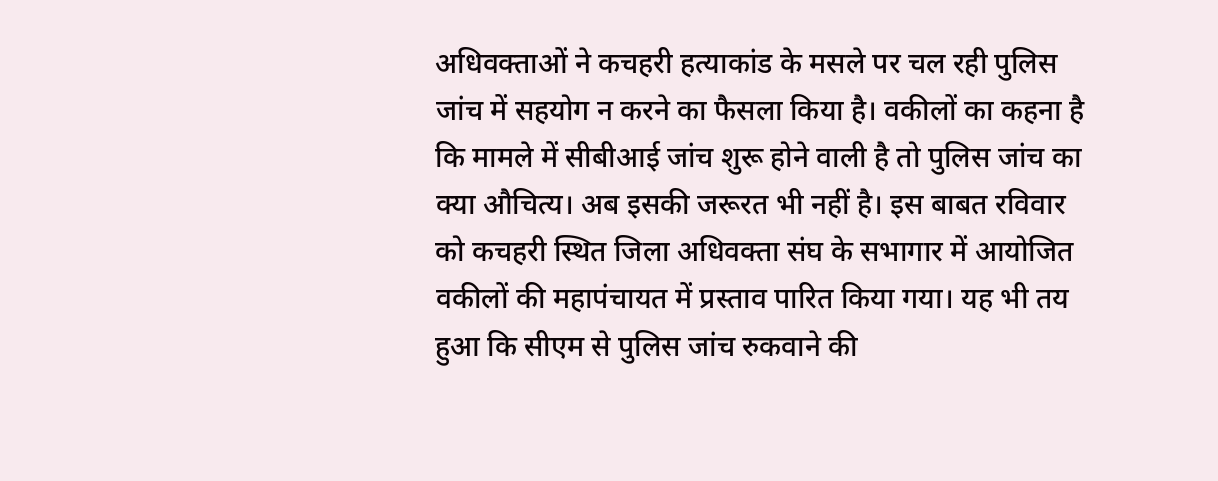अधिवक्ताओं ने कचहरी हत्याकांड के मसले पर चल रही पुलिस जांच में सहयोग न करने का फैसला किया है। वकीलों का कहना है कि मामले में सीबीआई जांच शुरू होने वाली है तो पुलिस जांच का क्या औचित्य। अब इसकी जरूरत भी नहीं है। इस बाबत रविवार को कचहरी स्थित जिला अधिवक्ता संघ के सभागार में आयोजित वकीलों की महापंचायत में प्रस्ताव पारित किया गया। यह भी तय हुआ कि सीएम से पुलिस जांच रुकवाने की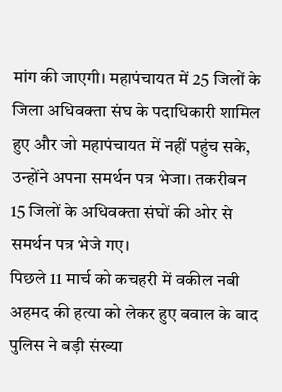मांग की जाएगी। महापंचायत में 25 जिलों के जिला अधिवक्ता संघ के पदाधिकारी शामिल हुए और जो महापंचायत में नहीं पहुंच सके, उन्होंने अपना समर्थन पत्र भेजा। तकरीबन 15 जिलों के अधिवक्ता संघों की ओर से समर्थन पत्र भेजे गए।
पिछले 11 मार्च को कचहरी में वकील नबी अहमद की हत्या को लेकर हुए बवाल के बाद पुलिस ने बड़ी संख्या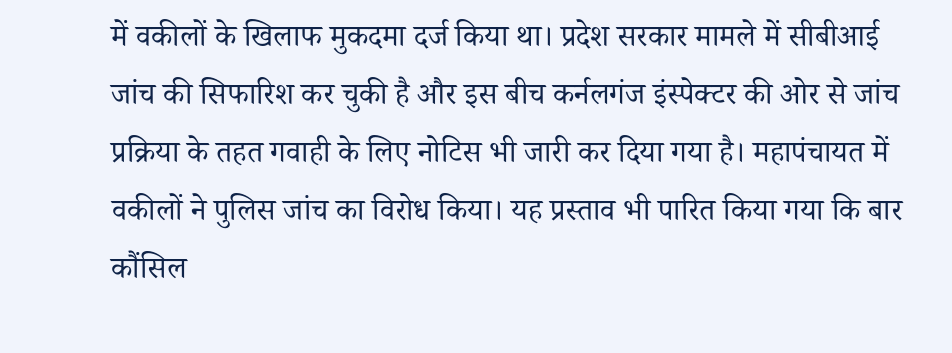में वकीलों के खिलाफ मुकदमा दर्ज किया था। प्रदेश सरकार मामले में सीबीआई जांच की सिफारिश कर चुकी है और इस बीच कर्नलगंज इंस्पेक्टर की ओर से जांच प्रक्रिया के तहत गवाही के लिए नोटिस भी जारी कर दिया गया है। महापंचायत में वकीलों ने पुलिस जांच का विरोध किया। यह प्रस्ताव भी पारित किया गया कि बार कौंसिल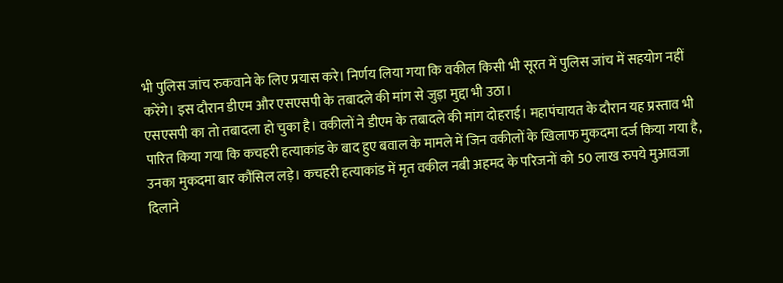भी पुलिस जांच रुकवाने के लिए प्रयास करे। निर्णय लिया गया कि वकील किसी भी सूरत में पुलिस जांच में सहयोग नहीं करेंगे। इस दौरान डीएम और एसएसपी के तबादले की मांग से जुड़ा मुद्दा भी उठा।
एसएसपी का तो तबादला हो चुका है। वकीलों ने डीएम के तबादले की मांग दोहराई। महापंचायत के दौरान यह प्रस्ताव भी पारित किया गया कि कचहरी हत्याकांड के बाद हुए बवाल के मामले में जिन वकीलों के खिलाफ मुकदमा दर्ज किया गया है, उनका मुकदमा बार कौंसिल लड़े। कचहरी हत्याकांड में मृत वकील नबी अहमद के परिजनों को 50 लाख रुपये मुआवजा दिलाने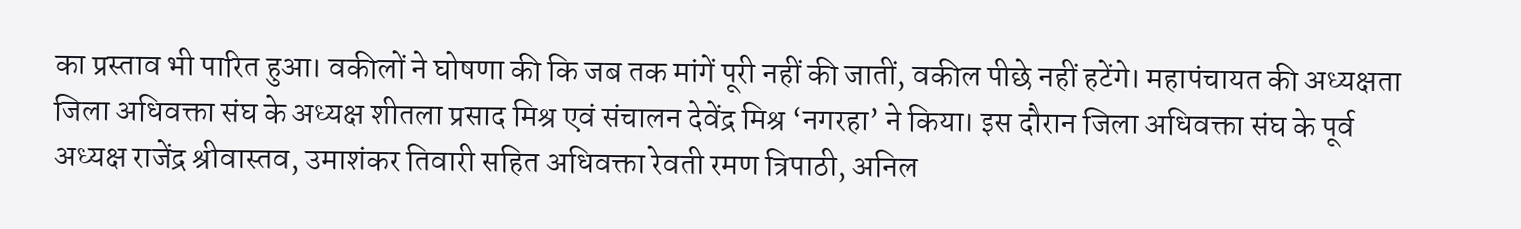का प्रस्ताव भी पारित हुआ। वकीलों ने घोषणा की कि जब तक मांगें पूरी नहीं की जातीं, वकील पीछे नहीं हटेंगे। महापंचायत की अध्यक्षता जिला अधिवक्ता संघ के अध्यक्ष शीतला प्रसाद मिश्र एवं संचालन देवेंद्र मिश्र ‘नगरहा’ ने किया। इस दौरान जिला अधिवक्ता संघ के पूर्व अध्यक्ष राजेंद्र श्रीवास्तव, उमाशंकर तिवारी सहित अधिवक्ता रेवती रमण त्रिपाठी, अनिल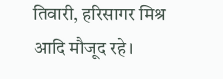तिवारी, हरिसागर मिश्र आदि मौजूद रहे।